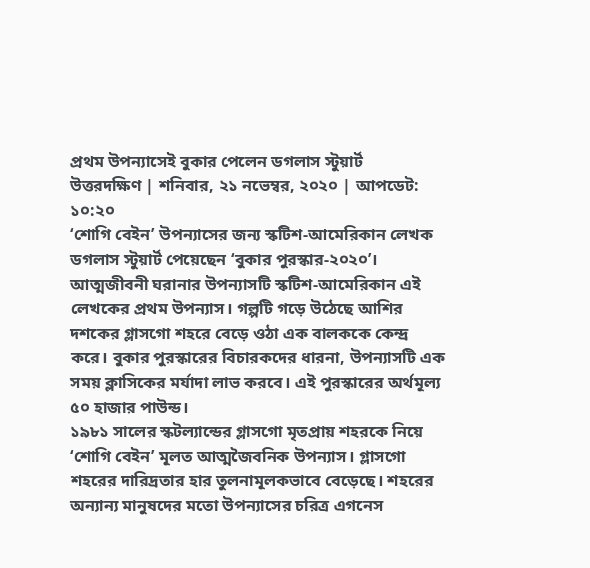প্রথম উপন্যাসেই বুকার পেলেন ডগলাস স্টুয়ার্ট
উত্তরদক্ষিণ | শনিবার, ২১ নভেম্বর, ২০২০ | আপডেট: ১০:২০
‘শোগি বেইন’ উপন্যাসের জন্য স্কটিশ-আমেরিকান লেখক ডগলাস স্টুয়ার্ট পেয়েছেন ‘বুকার পুরস্কার-২০২০’। আত্মজীবনী ঘরানার উপন্যাসটি স্কটিশ-আমেরিকান এই লেখকের প্রথম উপন্যাস। গল্পটি গড়ে উঠেছে আশির দশকের গ্লাসগো শহরে বেড়ে ওঠা এক বালককে কেন্দ্র করে। বুকার পুরস্কারের বিচারকদের ধারনা, উপন্যাসটি এক সময় ক্লাসিকের মর্যাদা লাভ করবে। এই পুরস্কারের অর্থমূল্য ৫০ হাজার পাউন্ড।
১৯৮১ সালের স্কটল্যান্ডের গ্লাসগো মৃতপ্রায় শহরকে নিয়ে ‘শোগি বেইন’ মূলত আত্মজৈবনিক উপন্যাস। গ্লাসগো শহরের দারিদ্রতার হার তুলনামূলকভাবে বেড়েছে। শহরের অন্যান্য মানুষদের মতো উপন্যাসের চরিত্র এগনেস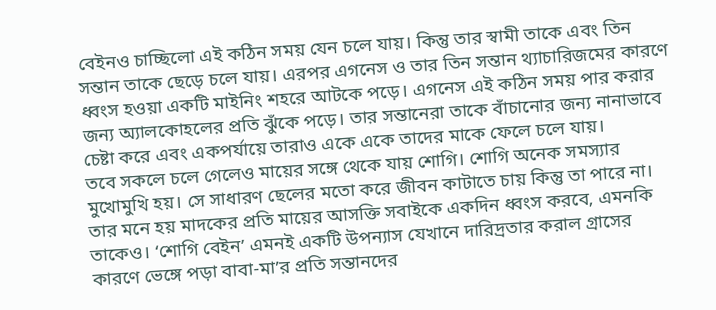বেইনও চাচ্ছিলো এই কঠিন সময় যেন চলে যায়। কিন্তু তার স্বামী তাকে এবং তিন সন্তান তাকে ছেড়ে চলে যায়। এরপর এগনেস ও তার তিন সন্তান থ্যাচারিজমের কারণে ধ্বংস হওয়া একটি মাইনিং শহরে আটকে পড়ে। এগনেস এই কঠিন সময় পার করার জন্য অ্যালকোহলের প্রতি ঝুঁকে পড়ে। তার সন্তানেরা তাকে বাঁচানোর জন্য নানাভাবে চেষ্টা করে এবং একপর্যায়ে তারাও একে একে তাদের মাকে ফেলে চলে যায়।
তবে সকলে চলে গেলেও মায়ের সঙ্গে থেকে যায় শোগি। শোগি অনেক সমস্যার মুখোমুখি হয়। সে সাধারণ ছেলের মতো করে জীবন কাটাতে চায় কিন্তু তা পারে না। তার মনে হয় মাদকের প্রতি মায়ের আসক্তি সবাইকে একদিন ধ্বংস করবে, এমনকি তাকেও। ‘শোগি বেইন’ এমনই একটি উপন্যাস যেখানে দারিদ্রতার করাল গ্রাসের কারণে ভেঙ্গে পড়া বাবা-মা’র প্রতি সন্তানদের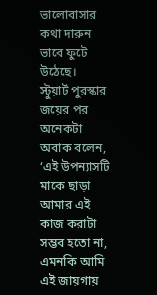ভালোবাসার কথা দারুন ভাবে ফুটে উঠেছে।
স্টুয়ার্ট পুরস্কার জয়ের পর অনেকটা অবাক বলেন, ‘এই উপন্যাসটি মাকে ছাড়া আমার এই কাজ করাটা সম্ভব হতো না, এমনকি আমি এই জায়গায়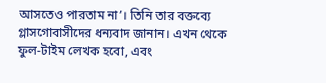আসতেও পারতাম না’। তিনি তার বক্তব্যে গ্লাসগোবাসীদের ধন্যবাদ জানান। এখন থেকে ফুল-টাইম লেখক হবো, এবং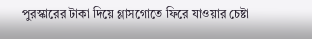পুরস্কারের টাকা দিয়ে গ্লাসগোতে ফিরে যাওয়ার চেষ্টা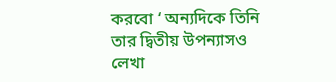করবো ‘ অন্যদিকে তিনি তার দ্বিতীয় উপন্যাসও লেখা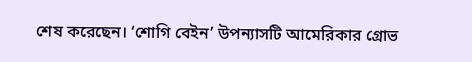শেষ করেছেন। ‘শোগি বেইন’ উপন্যাসটি আমেরিকার গ্রোভ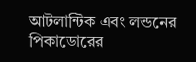আটলান্টিক এবং লন্ডনের পিকাডোরের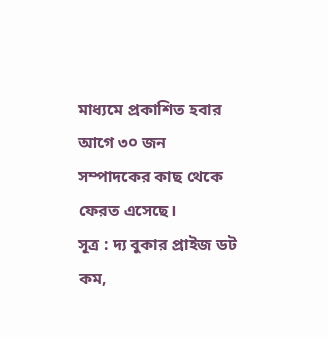মাধ্যমে প্রকাশিত হবার আগে ৩০ জন সম্পাদকের কাছ থেকে ফেরত এসেছে।
সূত্র : দ্য বুকার প্রাইজ ডট কম,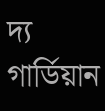দ্য গার্ডিয়ান